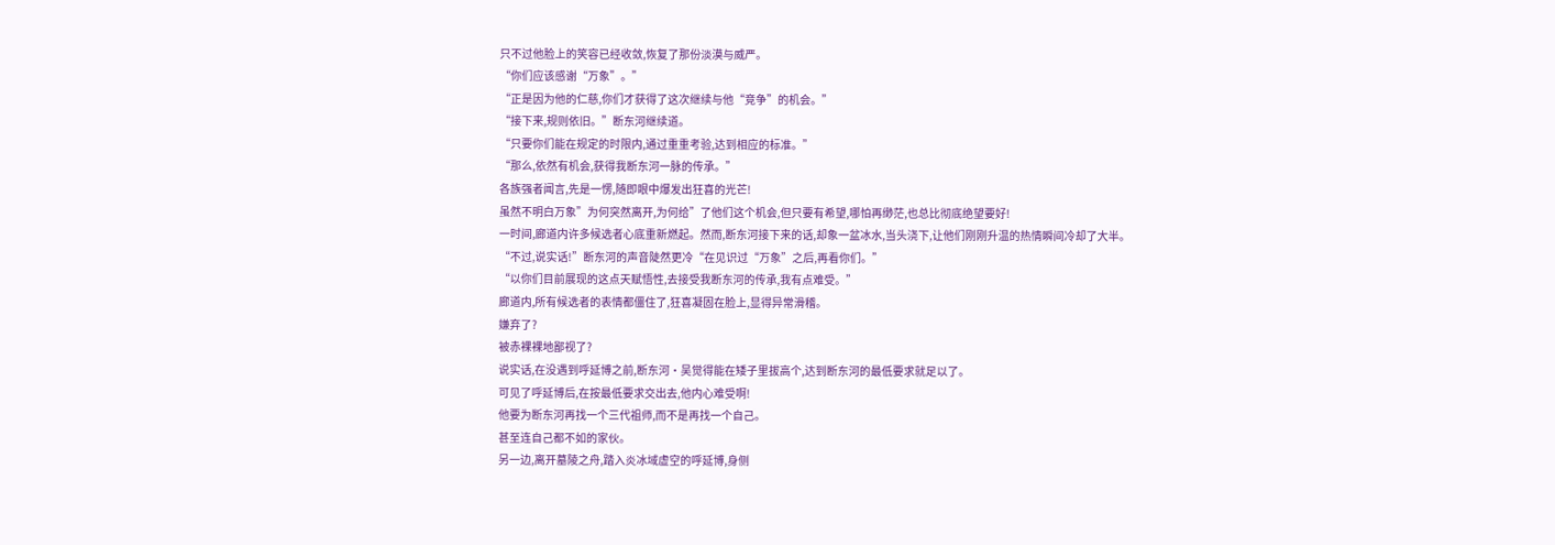只不过他脸上的笑容已经收敛,恢复了那份淡漠与威严。
“你们应该感谢“万象”。”
“正是因为他的仁慈,你们才获得了这次继续与他“竞争”的机会。”
“接下来,规则依旧。”断东河继续道。
“只要你们能在规定的时限内,通过重重考验,达到相应的标准。”
“那么,依然有机会,获得我断东河一脉的传承。”
各族强者闻言,先是一愣,随即眼中爆发出狂喜的光芒!
虽然不明白万象”为何突然离开,为何给”了他们这个机会,但只要有希望,哪怕再缈茫,也总比彻底绝望要好!
一时间,廊道内许多候选者心底重新燃起。然而,断东河接下来的话,却象一盆冰水,当头浇下,让他们刚刚升温的热情瞬间冷却了大半。
“不过,说实话!”断东河的声音陡然更冷“在见识过“万象”之后,再看你们。”
“以你们目前展现的这点天赋悟性,去接受我断东河的传承,我有点难受。”
廊道内,所有候选者的表情都僵住了,狂喜凝固在脸上,显得异常滑稽。
嫌弃了?
被赤裸裸地鄙视了?
说实话,在没遇到呼延博之前,断东河·吴觉得能在矮子里拔高个,达到断东河的最低要求就足以了。
可见了呼延博后,在按最低要求交出去,他内心难受啊!
他要为断东河再找一个三代祖师,而不是再找一个自己。
甚至连自己都不如的家伙。
另一边,离开墓陵之舟,踏入炎冰域虚空的呼延博,身侧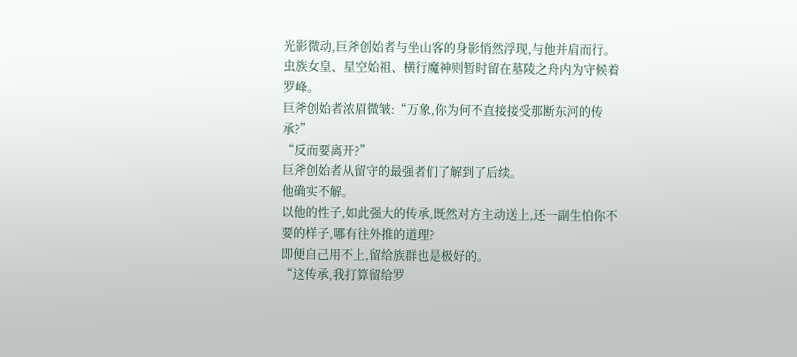光影微动,巨斧创始者与坐山客的身影悄然浮现,与他并肩而行。
虫族女皇、星空始祖、横行魔神则暂时留在墓陵之舟内为守候着罗峰。
巨斧创始者浓眉微皱:“万象,你为何不直接接受那断东河的传承?”
“反而要离开?”
巨斧创始者从留守的最强者们了解到了后续。
他确实不解。
以他的性子,如此强大的传承,既然对方主动送上,还一副生怕你不要的样子,哪有往外推的道理?
即便自己用不上,留给族群也是极好的。
“这传承,我打算留给罗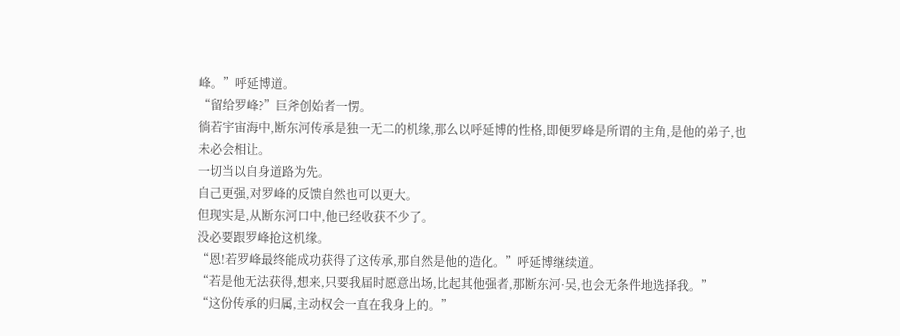峰。”呼延博道。
“留给罗峰?”巨斧创始者一愣。
徜若宇宙海中,断东河传承是独一无二的机缘,那么以呼延博的性格,即便罗峰是所谓的主角,是他的弟子,也未必会相让。
一切当以自身道路为先。
自己更强,对罗峰的反馈自然也可以更大。
但现实是,从断东河口中,他已经收获不少了。
没必要跟罗峰抢这机缘。
“恩!若罗峰最终能成功获得了这传承,那自然是他的造化。”呼延博继续道。
“若是他无法获得,想来,只要我届时愿意出场,比起其他强者,那断东河·吴,也会无条件地选择我。”
“这份传承的归属,主动权会一直在我身上的。”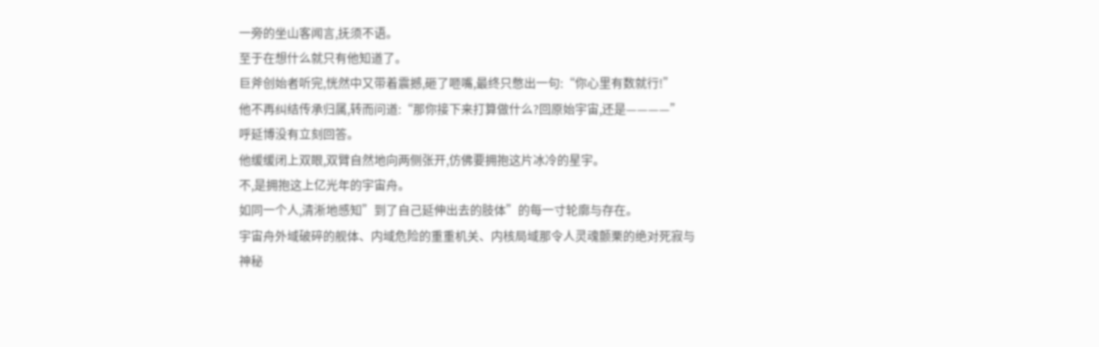一旁的坐山客闻言,抚须不语。
至于在想什么就只有他知道了。
巨斧创始者听完,恍然中又带着震撼,砸了咂嘴,最终只憋出一句:“你心里有数就行!”
他不再纠结传承归属,转而问道:“那你接下来打算做什么?回原始宇宙,还是————”
呼延博没有立刻回答。
他缓缓闭上双眼,双臂自然地向两侧张开,仿佛要拥抱这片冰冷的星宇。
不,是拥抱这上亿光年的宇宙舟。
如同一个人,清淅地感知”到了自己延伸出去的肢体”的每一寸轮廓与存在。
宇宙舟外域破碎的舰体、内域危险的重重机关、内核局域那令人灵魂颤栗的绝对死寂与神秘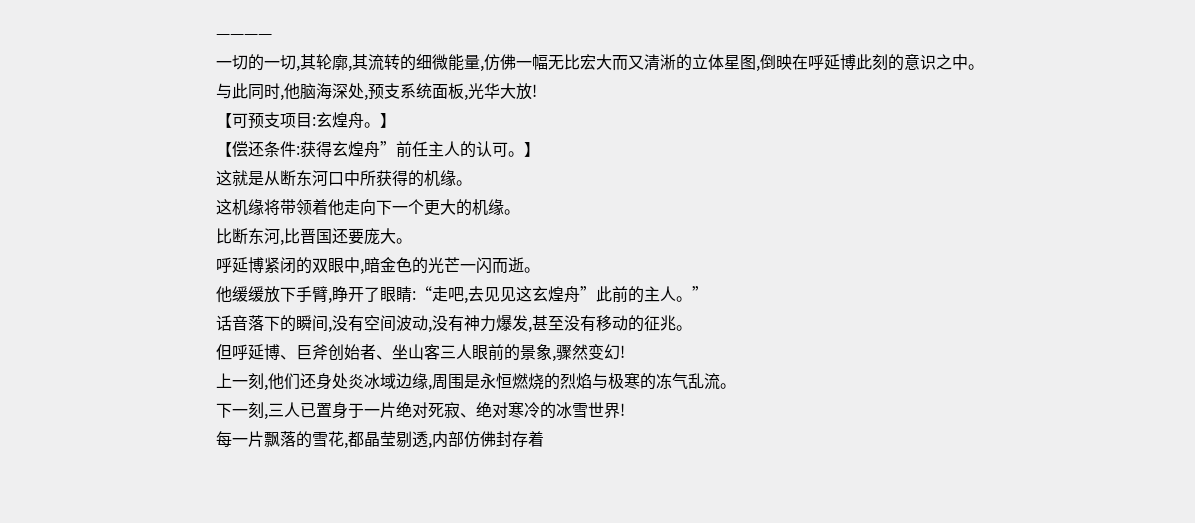————
一切的一切,其轮廓,其流转的细微能量,仿佛一幅无比宏大而又清淅的立体星图,倒映在呼延博此刻的意识之中。
与此同时,他脑海深处,预支系统面板,光华大放!
【可预支项目:玄煌舟。】
【偿还条件:获得玄煌舟”前任主人的认可。】
这就是从断东河口中所获得的机缘。
这机缘将带领着他走向下一个更大的机缘。
比断东河,比晋国还要庞大。
呼延博紧闭的双眼中,暗金色的光芒一闪而逝。
他缓缓放下手臂,睁开了眼睛:“走吧,去见见这玄煌舟”此前的主人。”
话音落下的瞬间,没有空间波动,没有神力爆发,甚至没有移动的征兆。
但呼延博、巨斧创始者、坐山客三人眼前的景象,骤然变幻!
上一刻,他们还身处炎冰域边缘,周围是永恒燃烧的烈焰与极寒的冻气乱流。
下一刻,三人已置身于一片绝对死寂、绝对寒冷的冰雪世界!
每一片飘落的雪花,都晶莹剔透,内部仿佛封存着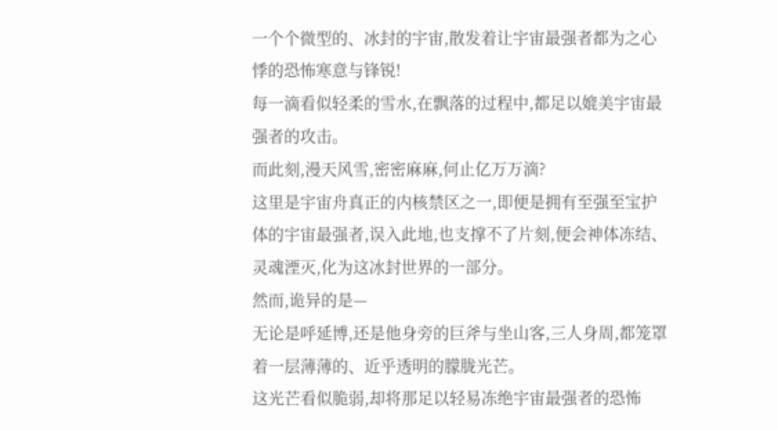一个个微型的、冰封的宇宙,散发着让宇宙最强者都为之心悸的恐怖寒意与锋锐!
每一滴看似轻柔的雪水,在飘落的过程中,都足以媲美宇宙最强者的攻击。
而此刻,漫天风雪,密密麻麻,何止亿万万滴?
这里是宇宙舟真正的内核禁区之一,即便是拥有至强至宝护体的宇宙最强者,误入此地,也支撑不了片刻,便会神体冻结、灵魂湮灭,化为这冰封世界的一部分。
然而,诡异的是—
无论是呼延博,还是他身旁的巨斧与坐山客,三人身周,都笼罩着一层薄薄的、近乎透明的朦胧光芒。
这光芒看似脆弱,却将那足以轻易冻绝宇宙最强者的恐怖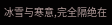冰雪与寒意,完全隔绝在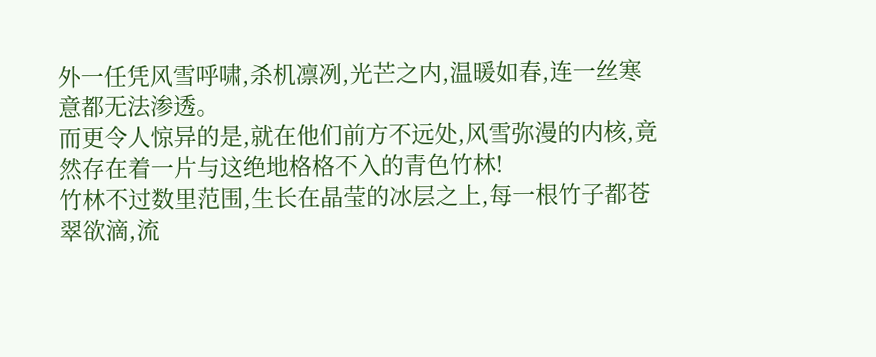外一任凭风雪呼啸,杀机凛冽,光芒之内,温暖如春,连一丝寒意都无法渗透。
而更令人惊异的是,就在他们前方不远处,风雪弥漫的内核,竟然存在着一片与这绝地格格不入的青色竹林!
竹林不过数里范围,生长在晶莹的冰层之上,每一根竹子都苍翠欲滴,流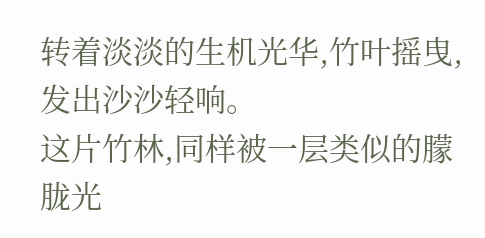转着淡淡的生机光华,竹叶摇曳,发出沙沙轻响。
这片竹林,同样被一层类似的朦胧光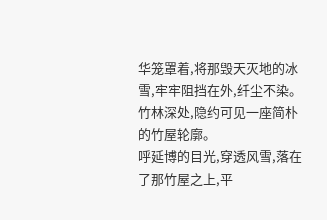华笼罩着,将那毁天灭地的冰雪,牢牢阻挡在外,纤尘不染。
竹林深处,隐约可见一座简朴的竹屋轮廓。
呼延博的目光,穿透风雪,落在了那竹屋之上,平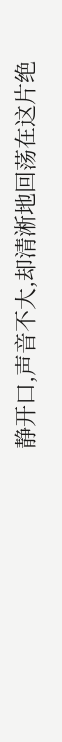静开口,声音不大,却清淅地回荡在这片绝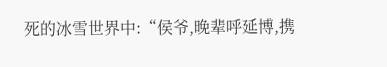死的冰雪世界中:“侯爷,晚辈呼延博,携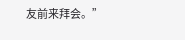友前来拜会。”